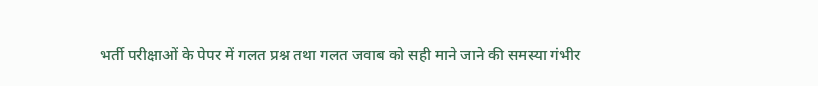भर्ती परीक्षाओं के पेपर में गलत प्रश्न तथा गलत जवाब को सही माने जाने की समस्या गंभीर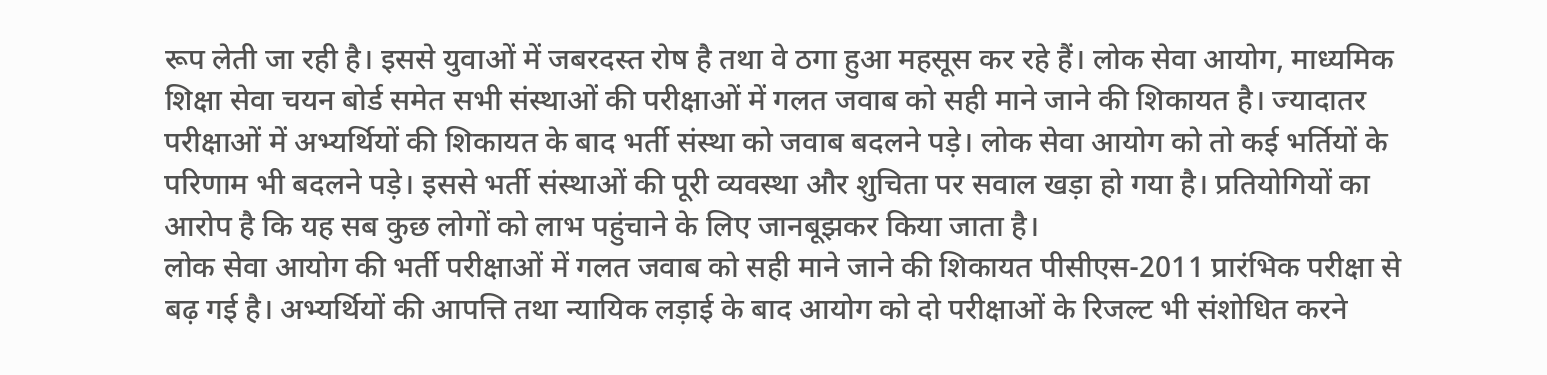रूप लेती जा रही है। इससे युवाओं में जबरदस्त रोष है तथा वे ठगा हुआ महसूस कर रहे हैं। लोक सेवा आयोग, माध्यमिक शिक्षा सेवा चयन बोर्ड समेत सभी संस्थाओं की परीक्षाओं में गलत जवाब को सही माने जाने की शिकायत है। ज्यादातर परीक्षाओं में अभ्यर्थियों की शिकायत के बाद भर्ती संस्था को जवाब बदलने पड़े। लोक सेवा आयोग को तो कई भर्तियों के परिणाम भी बदलने पड़े। इससे भर्ती संस्थाओं की पूरी व्यवस्था और शुचिता पर सवाल खड़ा हो गया है। प्रतियोगियों का आरोप है कि यह सब कुछ लोगों को लाभ पहुंचाने के लिए जानबूझकर किया जाता है।
लोक सेवा आयोग की भर्ती परीक्षाओं में गलत जवाब को सही माने जाने की शिकायत पीसीएस-2011 प्रारंभिक परीक्षा से बढ़ गई है। अभ्यर्थियों की आपत्ति तथा न्यायिक लड़ाई के बाद आयोग को दो परीक्षाओं के रिजल्ट भी संशोधित करने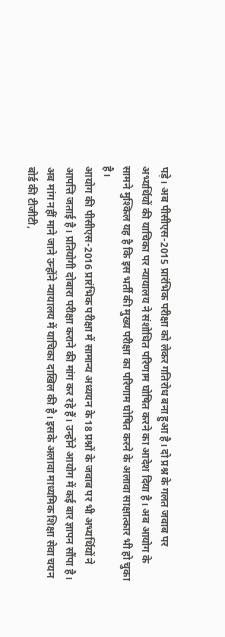पड़े। अब पीसीएस-2015 प्रारंभिक परीक्षा को लेकर गतिरोध बना हुआ है। दो प्रश्न के गलत जवाब पर अभ्यर्थियों की याचिका पर न्यायालय ने संशोधित परिणाम घोषित करने का आदेश दिया है। अब आयोग के सामने मुश्किल यह है कि इस भर्ती की मुख्य परीक्षा का परिणाम घोषित करने के अलावा साक्षात्कार भी हो चुका है।
आयोग की पीसीएस-2016 प्रारंभिक परीक्षा में सामान्य अध्ययन के 18 प्रश्नों के जवाब पर भी अभ्यर्थियों ने आपत्ति जताई है। प्रतियोगी दोबारा परीक्षा कराने की मांग कर रहे हैं। उन्होंने आयोग में कई बार ज्ञापन सौंपा है। अब मांग नहीं माने जाने उन्होंने न्यायालय में याचिका दाखिल की है। इसके अलावा माध्यमिक शिक्षा सेवा चयन बोर्ड की टीजीटी,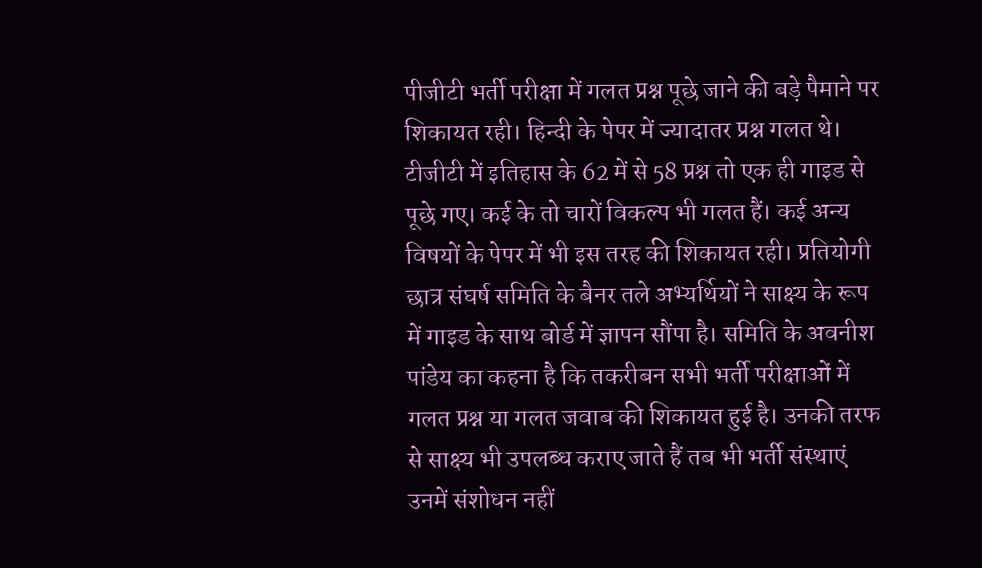पीजीटी भर्ती परीक्षा में गलत प्रश्न पूछे जाने की बड़े पैमाने पर शिकायत रही। हिन्दी के पेपर में ज्यादातर प्रश्न गलत थे।
टीजीटी में इतिहास के 62 में से 58 प्रश्न तो एक ही गाइड से पूछे गए। कई के तो चारों विकल्प भी गलत हैं। कई अन्य विषयों के पेपर में भी इस तरह की शिकायत रही। प्रतियोगी छात्र संघर्ष समिति के बैनर तले अभ्यर्थियों ने साक्ष्य के रूप में गाइड के साथ बोर्ड में ज्ञापन सौंपा है। समिति के अवनीश पांडेय का कहना है कि तकरीबन सभी भर्ती परीक्षाओं में गलत प्रश्न या गलत जवाब की शिकायत हुई है। उनकी तरफ से साक्ष्य भी उपलब्ध कराए जाते हैं तब भी भर्ती संस्थाएं उनमें संशोधन नहीं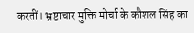करतीं। भ्रष्टाचार मुक्ति मोर्चा के कौशल सिंह का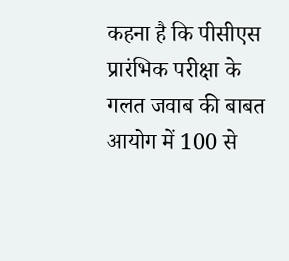कहना है कि पीसीएस प्रारंभिक परीक्षा के गलत जवाब की बाबत आयोग में 100 से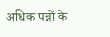अधिक पन्नों के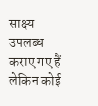साक्ष्य उपलब्ध कराए गए हैं लेकिन कोई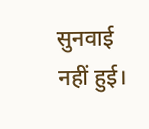सुनवाई नहीं हुई।